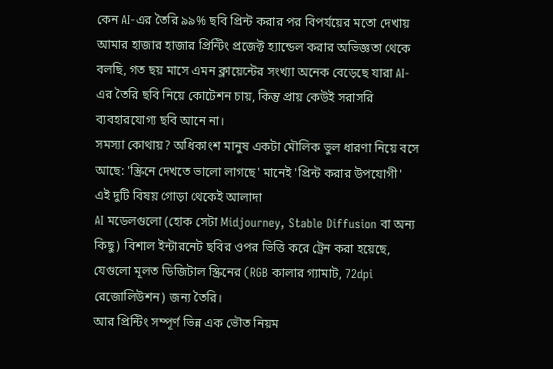কেন AI-এর তৈরি ৯৯% ছবি প্রিন্ট করার পর বিপর্যয়ের মতো দেখায়
আমার হাজার হাজার প্রিন্টিং প্রজেক্ট হ্যান্ডেল করার অভিজ্ঞতা থেকে বলছি, গত ছয় মাসে এমন ক্লায়েন্টের সংখ্যা অনেক বেড়েছে যারা AI-এর তৈরি ছবি নিয়ে কোটেশন চায়, কিন্তু প্রায় কেউই সরাসরি ব্যবহারযোগ্য ছবি আনে না।
সমস্যা কোথায়? অধিকাংশ মানুষ একটা মৌলিক ভুল ধারণা নিয়ে বসে আছে: 'স্ক্রিনে দেখতে ভালো লাগছে' মানেই 'প্রিন্ট করার উপযোগী'
এই দুটি বিষয় গোড়া থেকেই আলাদা
AI মডেলগুলো (হোক সেটা Midjourney, Stable Diffusion বা অন্য কিছু) বিশাল ইন্টারনেট ছবির ওপর ভিত্তি করে ট্রেন করা হয়েছে, যেগুলো মূলত ডিজিটাল স্ক্রিনের (RGB কালার গ্যামাট, 72dpi রেজোলিউশন) জন্য তৈরি।
আর প্রিন্টিং সম্পূর্ণ ভিন্ন এক ভৌত নিয়ম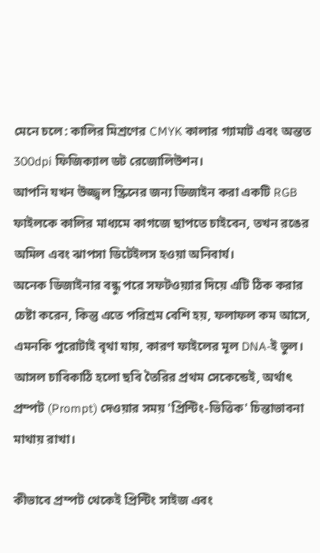মেনে চলে: কালির মিশ্রণের CMYK কালার গ্যামাট এবং অন্তত 300dpi ফিজিক্যাল ডট রেজোলিউশন।
আপনি যখন উজ্জ্বল স্ক্রিনের জন্য ডিজাইন করা একটি RGB ফাইলকে কালির মাধ্যমে কাগজে ছাপতে চাইবেন, তখন রঙের অমিল এবং ঝাপসা ডিটেইলস হওয়া অনিবার্য।
অনেক ডিজাইনার বন্ধু পরে সফটওয়্যার দিয়ে এটি ঠিক করার চেষ্টা করেন, কিন্তু এতে পরিশ্রম বেশি হয়, ফলাফল কম আসে, এমনকি পুরোটাই বৃথা যায়, কারণ ফাইলের মূল DNA-ই ভুল।
আসল চাবিকাঠি হলো ছবি তৈরির প্রথম সেকেন্ডেই, অর্থাৎ প্রম্পট (Prompt) দেওয়ার সময় 'প্রিন্টিং-ভিত্তিক' চিন্তাভাবনা মাথায় রাখা।

কীভাবে প্রম্পট থেকেই প্রিন্টিং সাইজ এবং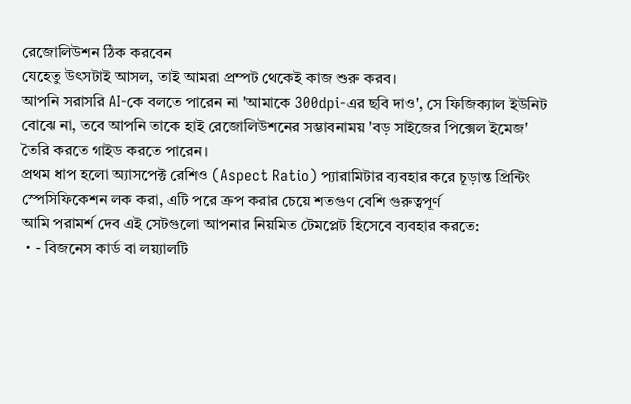রেজোলিউশন ঠিক করবেন
যেহেতু উৎসটাই আসল, তাই আমরা প্রম্পট থেকেই কাজ শুরু করব।
আপনি সরাসরি AI-কে বলতে পারেন না 'আমাকে 300dpi-এর ছবি দাও', সে ফিজিক্যাল ইউনিট বোঝে না, তবে আপনি তাকে হাই রেজোলিউশনের সম্ভাবনাময় 'বড় সাইজের পিক্সেল ইমেজ' তৈরি করতে গাইড করতে পারেন।
প্রথম ধাপ হলো অ্যাসপেক্ট রেশিও (Aspect Ratio) প্যারামিটার ব্যবহার করে চূড়ান্ত প্রিন্টিং স্পেসিফিকেশন লক করা, এটি পরে ক্রপ করার চেয়ে শতগুণ বেশি গুরুত্বপূর্ণ
আমি পরামর্শ দেব এই সেটগুলো আপনার নিয়মিত টেমপ্লেট হিসেবে ব্যবহার করতে:
・- বিজনেস কার্ড বা লয়্যালটি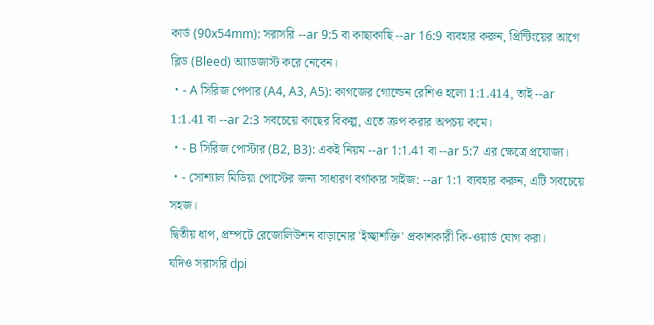কার্ড (90x54mm): সরাসরি --ar 9:5 বা কাছাকাছি --ar 16:9 ব্যবহার করুন, প্রিন্টিংয়ের আগে ব্লিড (Bleed) অ্যাডজাস্ট করে নেবেন।
・- A সিরিজ পেপার (A4, A3, A5): কাগজের গোল্ডেন রেশিও হলো 1:1.414, তাই --ar 1:1.41 বা --ar 2:3 সবচেয়ে কাছের বিকল্প, এতে ক্রপ করার অপচয় কমে।
・- B সিরিজ পোস্টার (B2, B3): একই নিয়ম --ar 1:1.41 বা --ar 5:7 এর ক্ষেত্রে প্রযোজ্য।
・- সোশ্যাল মিডিয়া পোস্টের জন্য সাধারণ বর্গাকার সাইজ: --ar 1:1 ব্যবহার করুন, এটি সবচেয়ে সহজ।
দ্বিতীয় ধাপ, প্রম্পটে রেজোলিউশন বাড়ানোর 'ইচ্ছাশক্তি' প্রকাশকারী কি-ওয়ার্ড যোগ করা।
যদিও সরাসরি dpi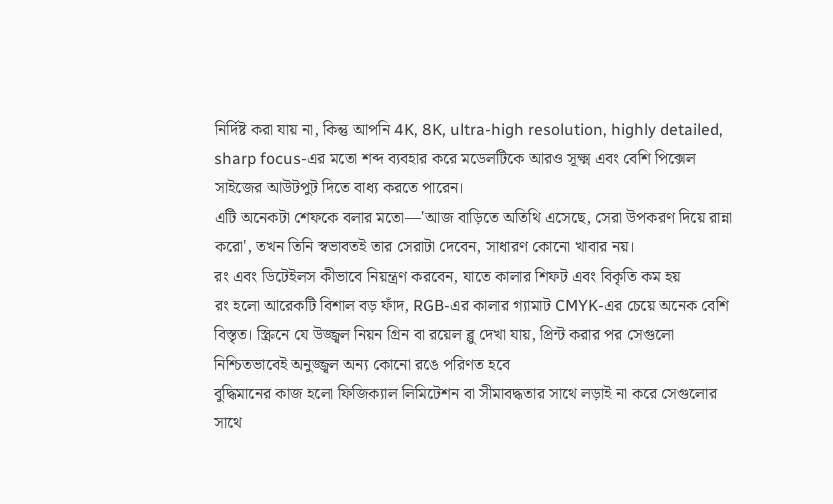নির্দিষ্ট করা যায় না, কিন্তু আপনি 4K, 8K, ultra-high resolution, highly detailed, sharp focus-এর মতো শব্দ ব্যবহার করে মডেলটিকে আরও সূক্ষ্ম এবং বেশি পিক্সেল সাইজের আউটপুট দিতে বাধ্য করতে পারেন।
এটি অনেকটা শেফকে বলার মতো—'আজ বাড়িতে অতিথি এসেছে, সেরা উপকরণ দিয়ে রান্না করো', তখন তিনি স্বভাবতই তার সেরাটা দেবেন, সাধারণ কোনো খাবার নয়।
রং এবং ডিটেইলস কীভাবে নিয়ন্ত্রণ করবেন, যাতে কালার শিফট এবং বিকৃতি কম হয়
রং হলো আরেকটি বিশাল বড় ফাঁদ, RGB-এর কালার গ্যামাট CMYK-এর চেয়ে অনেক বেশি বিস্তৃত। স্ক্রিনে যে উজ্জ্বল নিয়ন গ্রিন বা রয়েল ব্লু দেখা যায়, প্রিন্ট করার পর সেগুলো নিশ্চিতভাবেই অনুজ্জ্বল অন্য কোনো রঙে পরিণত হবে
বুদ্ধিমানের কাজ হলো ফিজিক্যাল লিমিটেশন বা সীমাবদ্ধতার সাথে লড়াই না করে সেগুলোর সাথে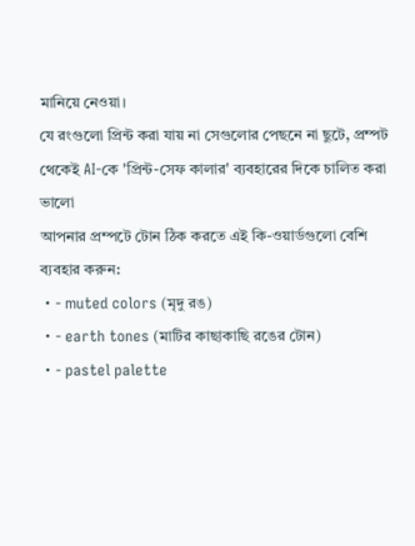মানিয়ে নেওয়া।
যে রংগুলো প্রিন্ট করা যায় না সেগুলোর পেছনে না ছুটে, প্রম্পট থেকেই AI-কে 'প্রিন্ট-সেফ কালার' ব্যবহারের দিকে চালিত করা ভালো
আপনার প্রম্পটে টোন ঠিক করতে এই কি-ওয়ার্ডগুলো বেশি ব্যবহার করুন:
・- muted colors (মৃদু রঙ)
・- earth tones (মাটির কাছাকাছি রঙের টোন)
・- pastel palette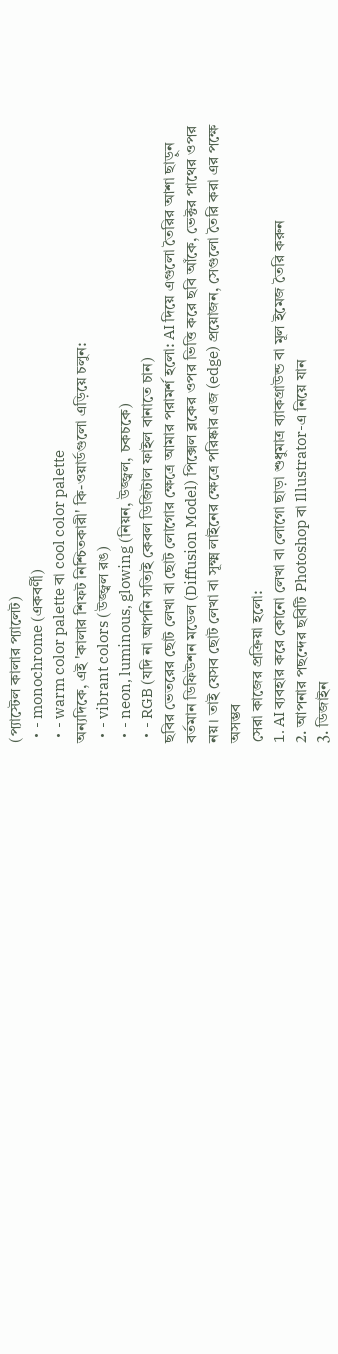(প্যাস্টেল কালার প্যালেট)
・- monochrome (একবর্ণী)
・- warm color palette বা cool color palette
অন্যদিকে, এই 'কালার শিফট নিশ্চিতকারী' কি-ওয়ার্ডগুলো এড়িয়ে চলুন:
・- vibrant colors (উজ্জ্বল রঙ)
・- neon, luminous, glowing (নিয়ন, উজ্জ্বল, চকচকে)
・- RGB (যদি না আপনি সত্যিই কেবল ডিজিটাল ফাইল বানাতে চান)
ছবির ভেতরের ছোট লেখা বা ছোট লোগোর ক্ষেত্রে আমার পরামর্শ হলো: AI দিয়ে এগুলো তৈরির আশা ছাড়ুন
বর্তমান ডিফিউশন মডেল (Diffusion Model) পিক্সেল ব্লকের ওপর ভিত্তি করে ছবি আঁকে, ভেক্টর পাথের ওপর নয়। তাই যেসব ছোট লেখা বা সূক্ষ্ম লাইনের ক্ষেত্রে পরিষ্কার এজ (edge) প্রয়োজন, সেগুলো তৈরি করা এর পক্ষে অসম্ভব
সেরা কাজের প্রক্রিয়া হলো:
1. AI ব্যবহার করে কোনো লেখা বা লোগো ছাড়া শুধুমাত্র ব্যাকগ্রাউন্ড বা মূল ইমেজ তৈরি করুন
2. আপনার পছন্দের ছবিটি Photoshop বা Illustrator-এ নিয়ে যান
3. ডিজাইন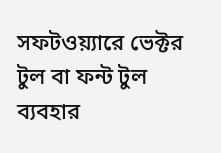সফটওয়্যারে ভেক্টর টুল বা ফন্ট টুল ব্যবহার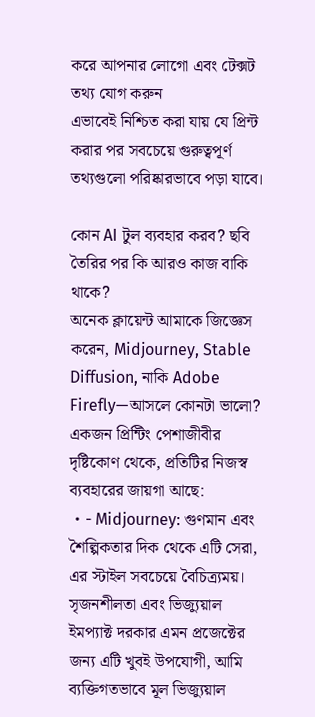করে আপনার লোগো এবং টেক্সট তথ্য যোগ করুন
এভাবেই নিশ্চিত করা যায় যে প্রিন্ট করার পর সবচেয়ে গুরুত্বপূর্ণ তথ্যগুলো পরিষ্কারভাবে পড়া যাবে।

কোন AI টুল ব্যবহার করব? ছবি তৈরির পর কি আরও কাজ বাকি থাকে?
অনেক ক্লায়েন্ট আমাকে জিজ্ঞেস করেন, Midjourney, Stable Diffusion, নাকি Adobe Firefly—আসলে কোনটা ভালো?
একজন প্রিন্টিং পেশাজীবীর দৃষ্টিকোণ থেকে, প্রতিটির নিজস্ব ব্যবহারের জায়গা আছে:
・- Midjourney: গুণমান এবং শৈল্পিকতার দিক থেকে এটি সেরা, এর স্টাইল সবচেয়ে বৈচিত্র্যময়। সৃজনশীলতা এবং ভিজ্যুয়াল ইমপ্যাক্ট দরকার এমন প্রজেক্টের জন্য এটি খুবই উপযোগী, আমি ব্যক্তিগতভাবে মূল ভিজ্যুয়াল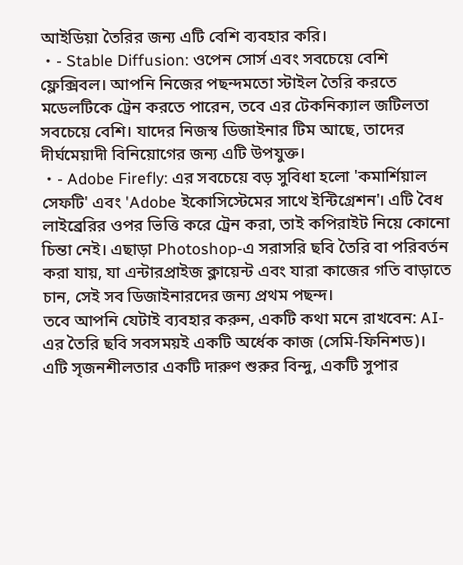আইডিয়া তৈরির জন্য এটি বেশি ব্যবহার করি।
・- Stable Diffusion: ওপেন সোর্স এবং সবচেয়ে বেশি ফ্লেক্সিবল। আপনি নিজের পছন্দমতো স্টাইল তৈরি করতে মডেলটিকে ট্রেন করতে পারেন, তবে এর টেকনিক্যাল জটিলতা সবচেয়ে বেশি। যাদের নিজস্ব ডিজাইনার টিম আছে, তাদের দীর্ঘমেয়াদী বিনিয়োগের জন্য এটি উপযুক্ত।
・- Adobe Firefly: এর সবচেয়ে বড় সুবিধা হলো 'কমার্শিয়াল সেফটি' এবং 'Adobe ইকোসিস্টেমের সাথে ইন্টিগ্রেশন'। এটি বৈধ লাইব্রেরির ওপর ভিত্তি করে ট্রেন করা, তাই কপিরাইট নিয়ে কোনো চিন্তা নেই। এছাড়া Photoshop-এ সরাসরি ছবি তৈরি বা পরিবর্তন করা যায়, যা এন্টারপ্রাইজ ক্লায়েন্ট এবং যারা কাজের গতি বাড়াতে চান, সেই সব ডিজাইনারদের জন্য প্রথম পছন্দ।
তবে আপনি যেটাই ব্যবহার করুন, একটি কথা মনে রাখবেন: AI-এর তৈরি ছবি সবসময়ই একটি অর্ধেক কাজ (সেমি-ফিনিশড)।
এটি সৃজনশীলতার একটি দারুণ শুরুর বিন্দু, একটি সুপার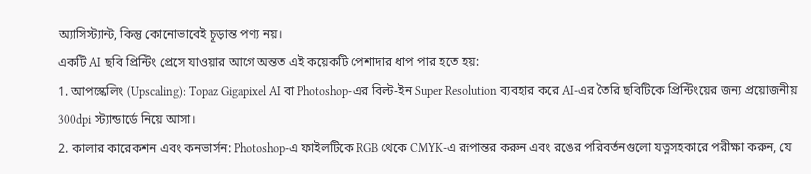অ্যাসিস্ট্যান্ট, কিন্তু কোনোভাবেই চূড়ান্ত পণ্য নয়।
একটি AI ছবি প্রিন্টিং প্রেসে যাওয়ার আগে অন্তত এই কয়েকটি পেশাদার ধাপ পার হতে হয়:
1. আপস্কেলিং (Upscaling): Topaz Gigapixel AI বা Photoshop-এর বিল্ট-ইন Super Resolution ব্যবহার করে AI-এর তৈরি ছবিটিকে প্রিন্টিংয়ের জন্য প্রয়োজনীয় 300dpi স্ট্যান্ডার্ডে নিয়ে আসা।
2. কালার কারেকশন এবং কনভার্সন: Photoshop-এ ফাইলটিকে RGB থেকে CMYK-এ রূপান্তর করুন এবং রঙের পরিবর্তনগুলো যত্নসহকারে পরীক্ষা করুন, যে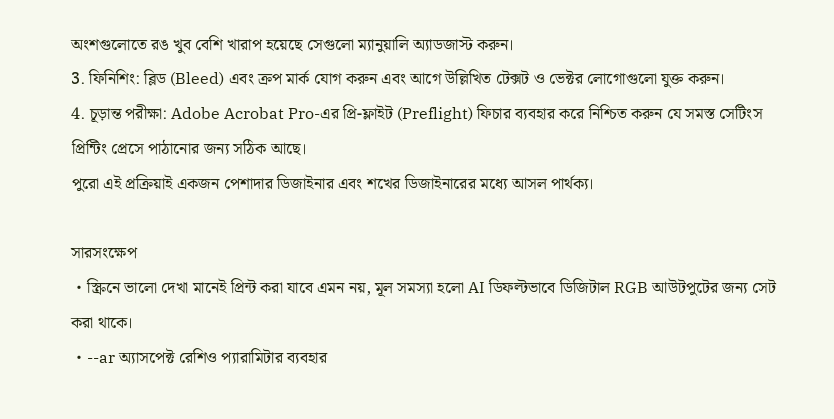অংশগুলোতে রঙ খুব বেশি খারাপ হয়েছে সেগুলো ম্যানুয়ালি অ্যাডজাস্ট করুন।
3. ফিনিশিং: ব্লিড (Bleed) এবং ক্রপ মার্ক যোগ করুন এবং আগে উল্লিখিত টেক্সট ও ভেক্টর লোগোগুলো যুক্ত করুন।
4. চূড়ান্ত পরীক্ষা: Adobe Acrobat Pro-এর প্রি-ফ্লাইট (Preflight) ফিচার ব্যবহার করে নিশ্চিত করুন যে সমস্ত সেটিংস প্রিন্টিং প্রেসে পাঠানোর জন্য সঠিক আছে।
পুরো এই প্রক্রিয়াই একজন পেশাদার ডিজাইনার এবং শখের ডিজাইনারের মধ্যে আসল পার্থক্য।

সারসংক্ষেপ
・স্ক্রিনে ভালো দেখা মানেই প্রিন্ট করা যাবে এমন নয়, মূল সমস্যা হলো AI ডিফল্টভাবে ডিজিটাল RGB আউটপুটের জন্য সেট করা থাকে।
・--ar অ্যাসপেক্ট রেশিও প্যারামিটার ব্যবহার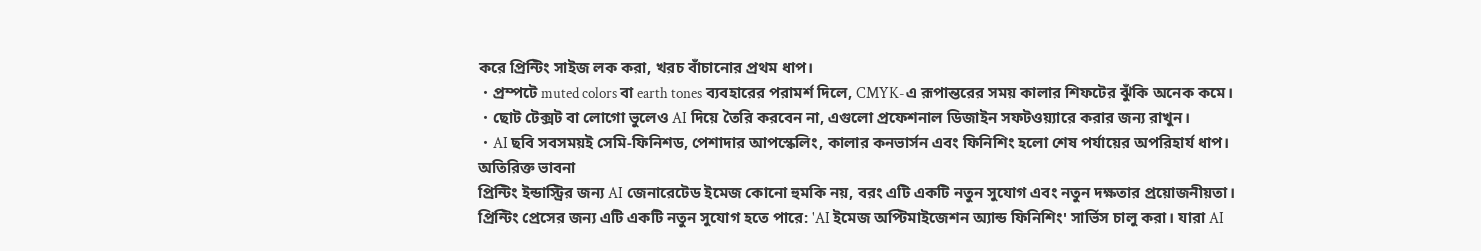করে প্রিন্টিং সাইজ লক করা, খরচ বাঁচানোর প্রথম ধাপ।
・প্রম্পটে muted colors বা earth tones ব্যবহারের পরামর্শ দিলে, CMYK-এ রূপান্তরের সময় কালার শিফটের ঝুঁকি অনেক কমে।
・ছোট টেক্সট বা লোগো ভুলেও AI দিয়ে তৈরি করবেন না, এগুলো প্রফেশনাল ডিজাইন সফটওয়্যারে করার জন্য রাখুন।
・AI ছবি সবসময়ই সেমি-ফিনিশড, পেশাদার আপস্কেলিং, কালার কনভার্সন এবং ফিনিশিং হলো শেষ পর্যায়ের অপরিহার্য ধাপ।
অতিরিক্ত ভাবনা
প্রিন্টিং ইন্ডাস্ট্রির জন্য AI জেনারেটেড ইমেজ কোনো হুমকি নয়, বরং এটি একটি নতুন সুযোগ এবং নতুন দক্ষতার প্রয়োজনীয়তা।
প্রিন্টিং প্রেসের জন্য এটি একটি নতুন সুযোগ হতে পারে: 'AI ইমেজ অপ্টিমাইজেশন অ্যান্ড ফিনিশিং' সার্ভিস চালু করা। যারা AI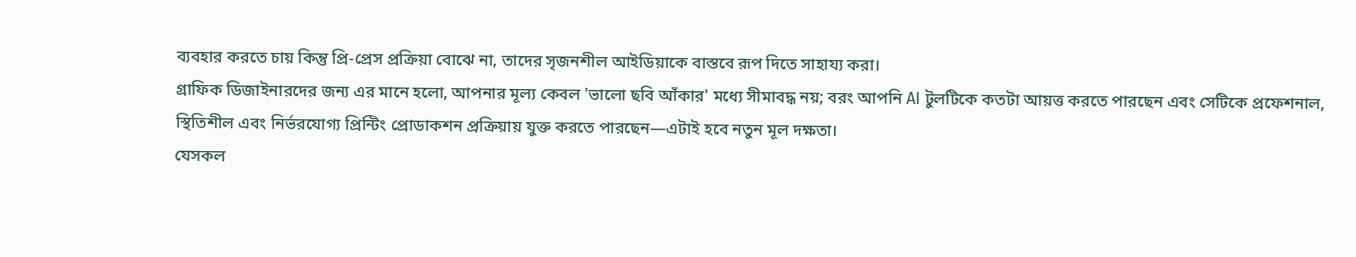ব্যবহার করতে চায় কিন্তু প্রি-প্রেস প্রক্রিয়া বোঝে না, তাদের সৃজনশীল আইডিয়াকে বাস্তবে রূপ দিতে সাহায্য করা।
গ্রাফিক ডিজাইনারদের জন্য এর মানে হলো, আপনার মূল্য কেবল 'ভালো ছবি আঁকার' মধ্যে সীমাবদ্ধ নয়; বরং আপনি AI টুলটিকে কতটা আয়ত্ত করতে পারছেন এবং সেটিকে প্রফেশনাল, স্থিতিশীল এবং নির্ভরযোগ্য প্রিন্টিং প্রোডাকশন প্রক্রিয়ায় যুক্ত করতে পারছেন—এটাই হবে নতুন মূল দক্ষতা।
যেসকল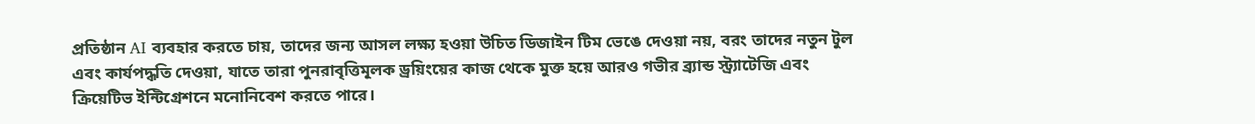প্রতিষ্ঠান AI ব্যবহার করতে চায়, তাদের জন্য আসল লক্ষ্য হওয়া উচিত ডিজাইন টিম ভেঙে দেওয়া নয়, বরং তাদের নতুন টুল এবং কার্যপদ্ধতি দেওয়া, যাতে তারা পুনরাবৃত্তিমূলক ড্রয়িংয়ের কাজ থেকে মুক্ত হয়ে আরও গভীর ব্র্যান্ড স্ট্র্যাটেজি এবং ক্রিয়েটিভ ইন্টিগ্রেশনে মনোনিবেশ করতে পারে।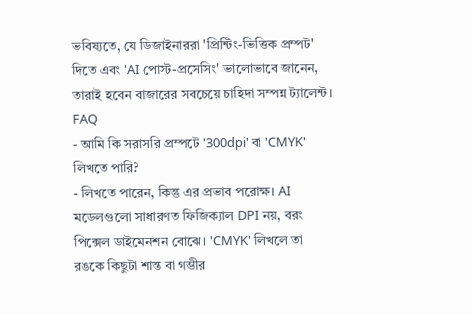ভবিষ্যতে, যে ডিজাইনাররা 'প্রিন্টিং-ভিত্তিক প্রম্পট' দিতে এবং 'AI পোস্ট-প্রসেসিং' ভালোভাবে জানেন, তারাই হবেন বাজারের সবচেয়ে চাহিদা সম্পন্ন ট্যালেন্ট।
FAQ
- আমি কি সরাসরি প্রম্পটে '300dpi' বা 'CMYK' লিখতে পারি?
- লিখতে পারেন, কিন্তু এর প্রভাব পরোক্ষ। AI মডেলগুলো সাধারণত ফিজিক্যাল DPI নয়, বরং পিক্সেল ডাইমেনশন বোঝে। 'CMYK' লিখলে তা রঙকে কিছুটা শান্ত বা গম্ভীর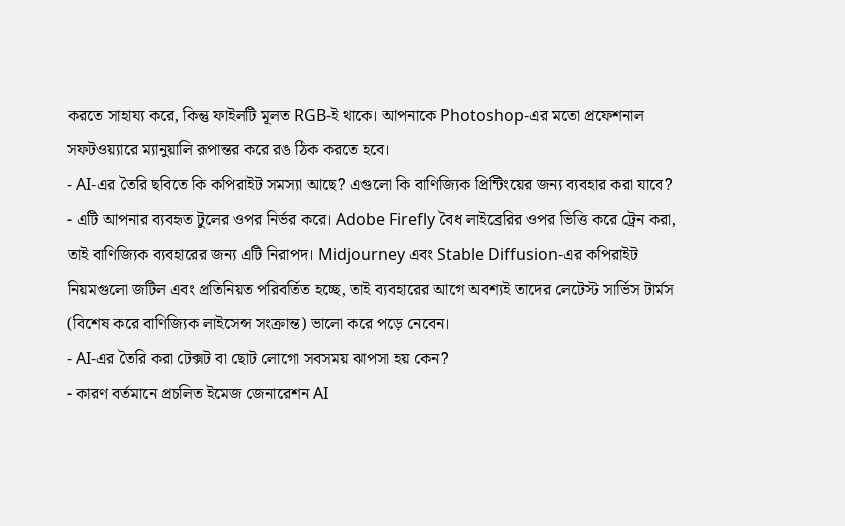করতে সাহায্য করে, কিন্তু ফাইলটি মূলত RGB-ই থাকে। আপনাকে Photoshop-এর মতো প্রফেশনাল সফটওয়্যারে ম্যানুয়ালি রূপান্তর করে রঙ ঠিক করতে হবে।
- AI-এর তৈরি ছবিতে কি কপিরাইট সমস্যা আছে? এগুলো কি বাণিজ্যিক প্রিন্টিংয়ের জন্য ব্যবহার করা যাবে?
- এটি আপনার ব্যবহৃত টুলের ওপর নির্ভর করে। Adobe Firefly বৈধ লাইব্রেরির ওপর ভিত্তি করে ট্রেন করা, তাই বাণিজ্যিক ব্যবহারের জন্য এটি নিরাপদ। Midjourney এবং Stable Diffusion-এর কপিরাইট নিয়মগুলো জটিল এবং প্রতিনিয়ত পরিবর্তিত হচ্ছে, তাই ব্যবহারের আগে অবশ্যই তাদের লেটেস্ট সার্ভিস টার্মস (বিশেষ করে বাণিজ্যিক লাইসেন্স সংক্রান্ত) ভালো করে পড়ে নেবেন।
- AI-এর তৈরি করা টেক্সট বা ছোট লোগো সবসময় ঝাপসা হয় কেন?
- কারণ বর্তমানে প্রচলিত ইমেজ জেনারেশন AI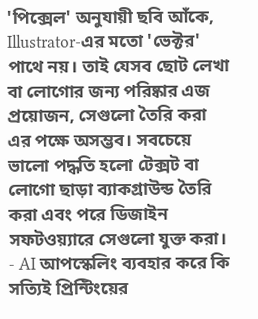'পিক্সেল' অনুযায়ী ছবি আঁকে, Illustrator-এর মতো 'ভেক্টর' পাথে নয়। তাই যেসব ছোট লেখা বা লোগোর জন্য পরিষ্কার এজ প্রয়োজন, সেগুলো তৈরি করা এর পক্ষে অসম্ভব। সবচেয়ে ভালো পদ্ধতি হলো টেক্সট বা লোগো ছাড়া ব্যাকগ্রাউন্ড তৈরি করা এবং পরে ডিজাইন সফটওয়্যারে সেগুলো যুক্ত করা।
- AI আপস্কেলিং ব্যবহার করে কি সত্যিই প্রিন্টিংয়ের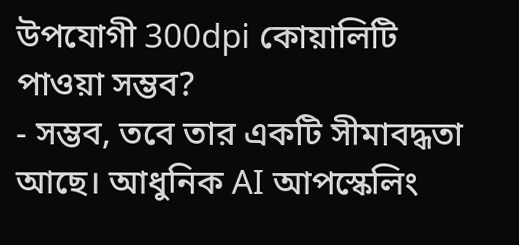উপযোগী 300dpi কোয়ালিটি পাওয়া সম্ভব?
- সম্ভব, তবে তার একটি সীমাবদ্ধতা আছে। আধুনিক AI আপস্কেলিং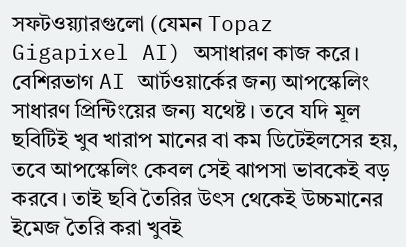সফটওয়্যারগুলো (যেমন Topaz Gigapixel AI) অসাধারণ কাজ করে। বেশিরভাগ AI আর্টওয়ার্কের জন্য আপস্কেলিং সাধারণ প্রিন্টিংয়ের জন্য যথেষ্ট। তবে যদি মূল ছবিটিই খুব খারাপ মানের বা কম ডিটেইলসের হয়, তবে আপস্কেলিং কেবল সেই ঝাপসা ভাবকেই বড় করবে। তাই ছবি তৈরির উৎস থেকেই উচ্চমানের ইমেজ তৈরি করা খুবই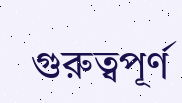গুরুত্বপূর্ণ